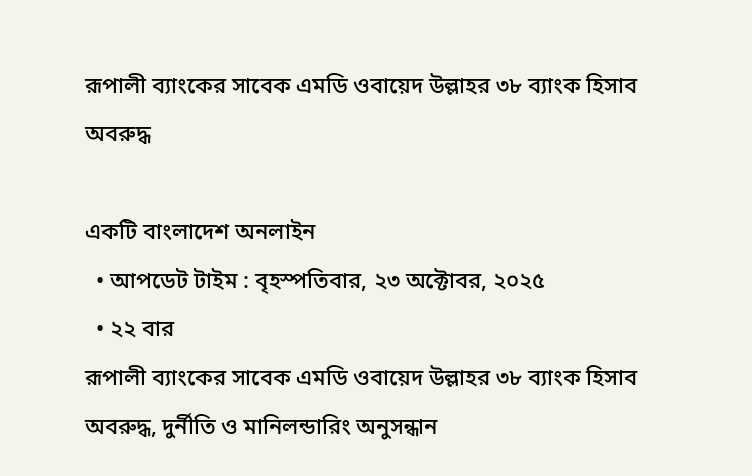রূপালী ব্যাংকের সাবেক এমডি ওবায়েদ উল্লাহর ৩৮ ব্যাংক হিসাব অবরুদ্ধ

একটি বাংলাদেশ অনলাইন
  • আপডেট টাইম : বৃহস্পতিবার, ২৩ অক্টোবর, ২০২৫
  • ২২ বার
রূপালী ব্যাংকের সাবেক এমডি ওবায়েদ উল্লাহর ৩৮ ব্যাংক হিসাব অবরুদ্ধ, দুর্নীতি ও মানিলন্ডারিং অনুসন্ধান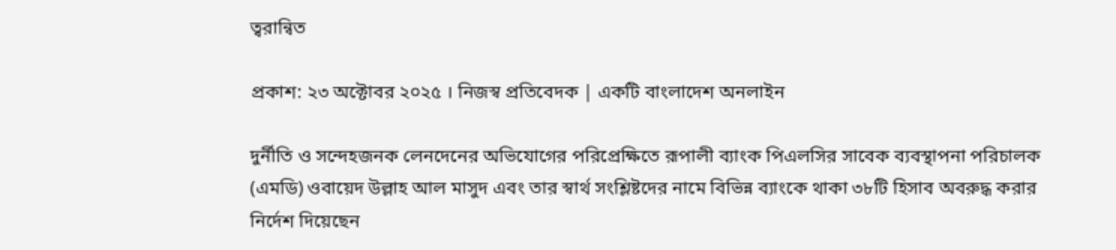ত্বরান্বিত

প্রকাশ: ২৩ অক্টোবর ২০২৫ । নিজস্ব প্রতিবেদক | একটি বাংলাদেশ অনলাইন

দুর্নীতি ও সন্দেহজনক লেনদেনের অভিযোগের পরিপ্রেক্ষিতে রূপালী ব্যাংক পিএলসির সাবেক ব্যবস্থাপনা পরিচালক (এমডি) ওবায়েদ উল্লাহ আল মাসুদ এবং তার স্বার্থ সংশ্লিষ্টদের নামে বিভিন্ন ব্যাংকে থাকা ৩৮টি হিসাব অবরুদ্ধ করার নির্দেশ দিয়েছেন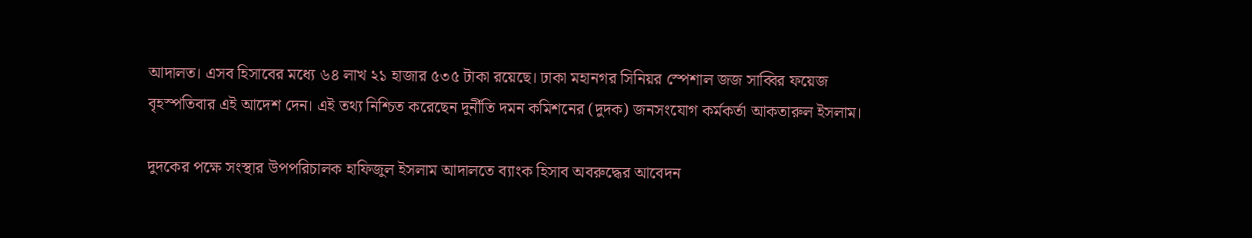আদালত। এসব হিসাবের মধ্যে ৬৪ লাখ ২১ হাজার ৫৩৫ টাকা রয়েছে। ঢাকা মহানগর সিনিয়র স্পেশাল জজ সাব্বির ফয়েজ বৃহস্পতিবার এই আদেশ দেন। এই তথ্য নিশ্চিত করেছেন দুর্নীতি দমন কমিশনের (দুদক) জনসংযোগ কর্মকর্তা আকতারুল ইসলাম।

দুদকের পক্ষে সংস্থার উপপরিচালক হাফিজুল ইসলাম আদালতে ব্যাংক হিসাব অবরুদ্ধের আবেদন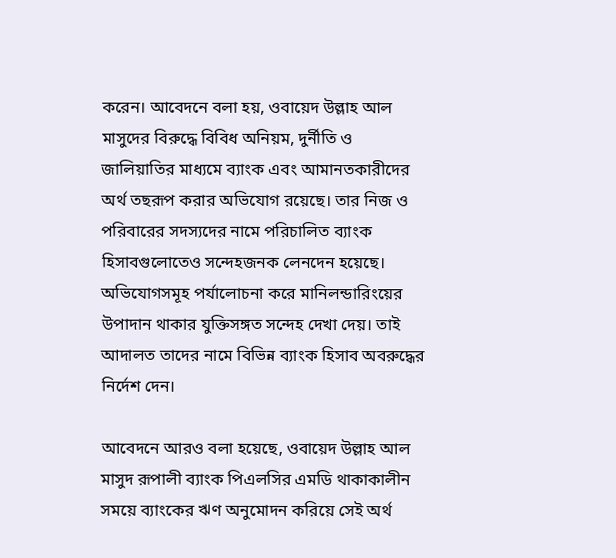করেন। আবেদনে বলা হয়, ওবায়েদ উল্লাহ আল মাসুদের বিরুদ্ধে বিবিধ অনিয়ম, দুর্নীতি ও জালিয়াতির মাধ্যমে ব্যাংক এবং আমানতকারীদের অর্থ তছরূপ করার অভিযোগ রয়েছে। তার নিজ ও পরিবারের সদস্যদের নামে পরিচালিত ব্যাংক হিসাবগুলোতেও সন্দেহজনক লেনদেন হয়েছে। অভিযোগসমূহ পর্যালোচনা করে মানিলন্ডারিংয়ের উপাদান থাকার যুক্তিসঙ্গত সন্দেহ দেখা দেয়। তাই আদালত তাদের নামে বিভিন্ন ব্যাংক হিসাব অবরুদ্ধের নির্দেশ দেন।

আবেদনে আরও বলা হয়েছে, ওবায়েদ উল্লাহ আল মাসুদ রূপালী ব্যাংক পিএলসির এমডি থাকাকালীন সময়ে ব্যাংকের ঋণ অনুমোদন করিয়ে সেই অর্থ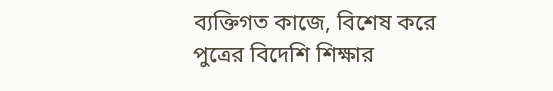ব্যক্তিগত কাজে, বিশেষ করে পুত্রের বিদেশি শিক্ষার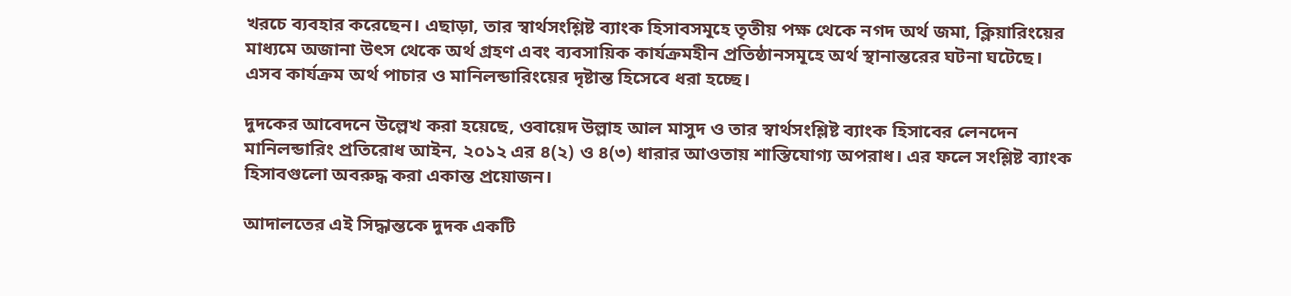খরচে ব্যবহার করেছেন। এছাড়া, তার স্বার্থসংশ্লিষ্ট ব্যাংক হিসাবসমূহে তৃতীয় পক্ষ থেকে নগদ অর্থ জমা, ক্লিয়ারিংয়ের মাধ্যমে অজানা উৎস থেকে অর্থ গ্রহণ এবং ব্যবসায়িক কার্যক্রমহীন প্রতিষ্ঠানসমূহে অর্থ স্থানান্তরের ঘটনা ঘটেছে। এসব কার্যক্রম অর্থ পাচার ও মানিলন্ডারিংয়ের দৃষ্টান্ত হিসেবে ধরা হচ্ছে।

দুদকের আবেদনে উল্লেখ করা হয়েছে, ওবায়েদ উল্লাহ আল মাসুদ ও তার স্বার্থসংশ্লিষ্ট ব্যাংক হিসাবের লেনদেন মানিলন্ডারিং প্রতিরোধ আইন, ২০১২ এর ৪(২) ও ৪(৩) ধারার আওতায় শাস্তিযোগ্য অপরাধ। এর ফলে সংশ্লিষ্ট ব্যাংক হিসাবগুলো অবরুদ্ধ করা একান্ত প্রয়োজন।

আদালতের এই সিদ্ধান্তকে দুদক একটি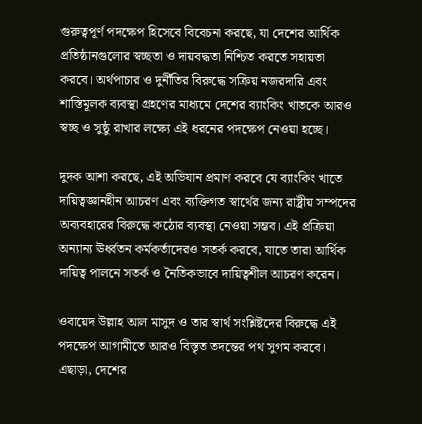গুরুত্বপূর্ণ পদক্ষেপ হিসেবে বিবেচনা করছে, যা দেশের আর্থিক প্রতিষ্ঠানগুলোর স্বচ্ছতা ও দায়বদ্ধতা নিশ্চিত করতে সহায়তা করবে। অর্থপাচার ও দুর্নীতির বিরুদ্ধে সক্রিয় নজরদারি এবং শাস্তিমূলক ব্যবস্থা গ্রহণের মাধ্যমে দেশের ব্যাংকিং খাতকে আরও স্বচ্ছ ও সুষ্ঠু রাখার লক্ষ্যে এই ধরনের পদক্ষেপ নেওয়া হচ্ছে।

দুদক আশা করছে, এই অভিযান প্রমাণ করবে যে ব্যাংকিং খাতে দায়িত্বজ্ঞানহীন আচরণ এবং ব্যক্তিগত স্বার্থের জন্য রাষ্ট্রীয় সম্পদের অব্যবহারের বিরুদ্ধে কঠোর ব্যবস্থা নেওয়া সম্ভব। এই প্রক্রিয়া অন্যান্য ঊর্ধ্বতন কর্মকর্তাদেরও সতর্ক করবে, যাতে তারা আর্থিক দায়িত্ব পালনে সতর্ক ও নৈতিকভাবে দায়িত্বশীল আচরণ করেন।

ওবায়েদ উল্লাহ আল মাসুদ ও তার স্বার্থ সংশ্লিষ্টদের বিরুদ্ধে এই পদক্ষেপ আগামীতে আরও বিস্তৃত তদন্তের পথ সুগম করবে। এছাড়া, দেশের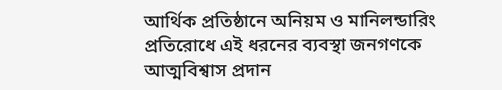আর্থিক প্রতিষ্ঠানে অনিয়ম ও মানিলন্ডারিং প্রতিরোধে এই ধরনের ব্যবস্থা জনগণকে আত্মবিশ্বাস প্রদান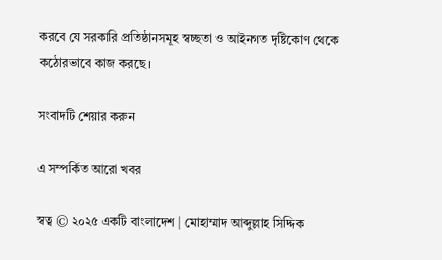করবে যে সরকারি প্রতিষ্ঠানসমূহ স্বচ্ছতা ও আইনগত দৃষ্টিকোণ থেকে কঠোরভাবে কাজ করছে।

সংবাদটি শেয়ার করুন

এ সম্পর্কিত আরো খবর

স্বত্ব © ২০২৫ একটি বাংলাদেশ | মোহাম্মাদ আব্দুল্লাহ সিদ্দিক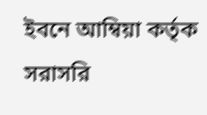ইবনে আম্বিয়া কর্তৃক সরাসরি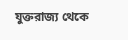যুক্তরাজ্য থেকে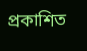প্রকাশিত